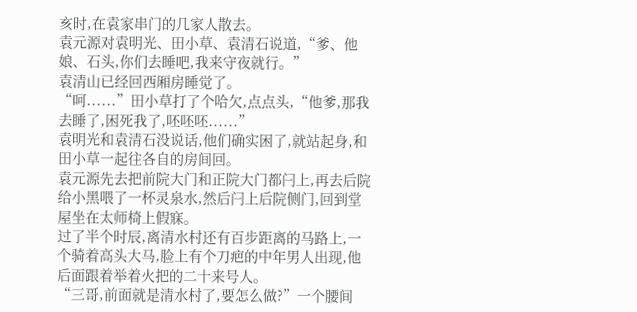亥时,在袁家串门的几家人散去。
袁元源对袁明光、田小草、袁清石说道,“爹、他娘、石头,你们去睡吧,我来守夜就行。”
袁清山已经回西厢房睡觉了。
“呵......”田小草打了个哈欠,点点头,“他爹,那我去睡了,困死我了,呸呸呸......”
袁明光和袁清石没说话,他们确实困了,就站起身,和田小草一起往各自的房间回。
袁元源先去把前院大门和正院大门都闩上,再去后院给小黑喂了一杯灵泉水,然后闩上后院侧门,回到堂屋坐在太师椅上假寐。
过了半个时辰,离清水村还有百步距离的马路上,一个骑着高头大马,脸上有个刀疤的中年男人出现,他后面跟着举着火把的二十来号人。
“三哥,前面就是清水村了,要怎么做?”一个腰间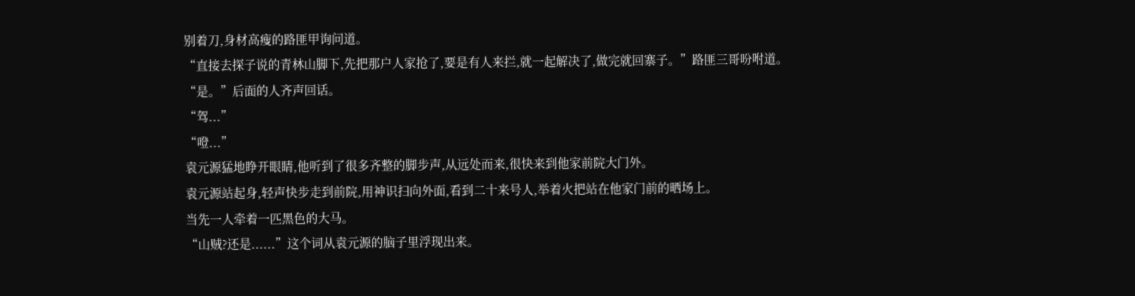别着刀,身材高瘦的路匪甲询问道。
“直接去探子说的青林山脚下,先把那户人家抢了,要是有人来拦,就一起解决了,做完就回寨子。”路匪三哥吩咐道。
“是。”后面的人齐声回话。
“驾...”
“噔...”
袁元源猛地睁开眼睛,他听到了很多齐整的脚步声,从远处而来,很快来到他家前院大门外。
袁元源站起身,轻声快步走到前院,用神识扫向外面,看到二十来号人,举着火把站在他家门前的晒场上。
当先一人牵着一匹黑色的大马。
“山贼?还是......”这个词从袁元源的脑子里浮现出来。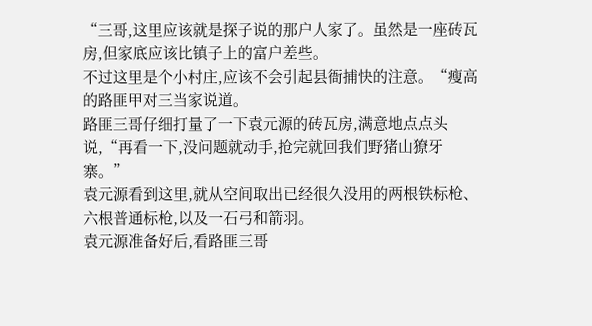“三哥,这里应该就是探子说的那户人家了。虽然是一座砖瓦房,但家底应该比镇子上的富户差些。
不过这里是个小村庄,应该不会引起县衙捕快的注意。“瘦高的路匪甲对三当家说道。
路匪三哥仔细打量了一下袁元源的砖瓦房,满意地点点头说,“再看一下,没问题就动手,抢完就回我们野猪山獠牙寨。”
袁元源看到这里,就从空间取出已经很久没用的两根铁标枪、六根普通标枪,以及一石弓和箭羽。
袁元源准备好后,看路匪三哥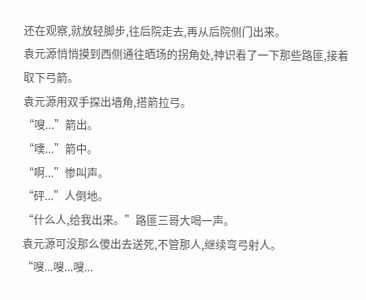还在观察,就放轻脚步,往后院走去,再从后院侧门出来。
袁元源悄悄摸到西侧通往晒场的拐角处,神识看了一下那些路匪,接着取下弓箭。
袁元源用双手探出墙角,搭箭拉弓。
“嗖...”箭出。
“噗...”箭中。
“啊...”惨叫声。
“砰...”人倒地。
“什么人,给我出来。”路匪三哥大喝一声。
袁元源可没那么傻出去送死,不管那人,继续弯弓射人。
“嗖...嗖...嗖...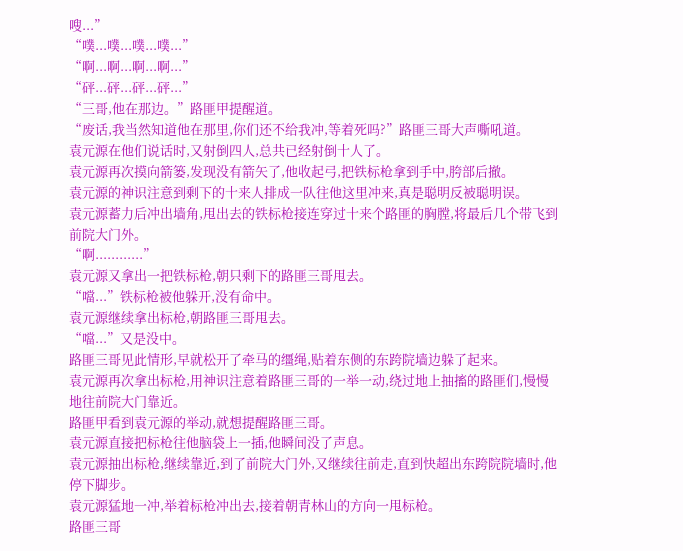嗖...”
“噗...噗...噗...噗...”
“啊...啊...啊...啊...”
“砰...砰...砰...砰...”
“三哥,他在那边。”路匪甲提醒道。
“废话,我当然知道他在那里,你们还不给我冲,等着死吗?”路匪三哥大声嘶吼道。
袁元源在他们说话时,又射倒四人,总共已经射倒十人了。
袁元源再次摸向箭篓,发现没有箭矢了,他收起弓,把铁标枪拿到手中,胯部后撤。
袁元源的神识注意到剩下的十来人排成一队往他这里冲来,真是聪明反被聪明误。
袁元源蓄力后冲出墙角,甩出去的铁标枪接连穿过十来个路匪的胸膛,将最后几个带飞到前院大门外。
“啊............”
袁元源又拿出一把铁标枪,朝只剩下的路匪三哥甩去。
“噹...”铁标枪被他躲开,没有命中。
袁元源继续拿出标枪,朝路匪三哥甩去。
“噹...”又是没中。
路匪三哥见此情形,早就松开了牵马的缰绳,贴着东侧的东跨院墙边躲了起来。
袁元源再次拿出标枪,用神识注意着路匪三哥的一举一动,绕过地上抽搐的路匪们,慢慢地往前院大门靠近。
路匪甲看到袁元源的举动,就想提醒路匪三哥。
袁元源直接把标枪往他脑袋上一插,他瞬间没了声息。
袁元源抽出标枪,继续靠近,到了前院大门外,又继续往前走,直到快超出东跨院院墙时,他停下脚步。
袁元源猛地一冲,举着标枪冲出去,接着朝青林山的方向一甩标枪。
路匪三哥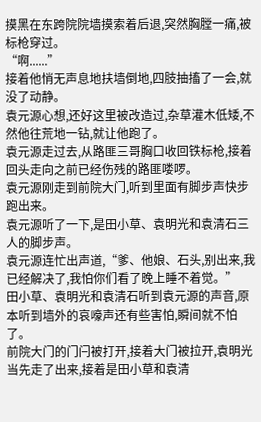摸黑在东跨院院墙摸索着后退,突然胸膛一痛,被标枪穿过。
“啊......”
接着他悄无声息地扶墙倒地,四肢抽搐了一会,就没了动静。
袁元源心想,还好这里被改造过,杂草灌木低矮,不然他往荒地一钻,就让他跑了。
袁元源走过去,从路匪三哥胸口收回铁标枪,接着回头走向之前已经伤残的路匪喽啰。
袁元源刚走到前院大门,听到里面有脚步声快步跑出来。
袁元源听了一下,是田小草、袁明光和袁清石三人的脚步声。
袁元源连忙出声道,“爹、他娘、石头,别出来,我已经解决了,我怕你们看了晚上睡不着觉。”
田小草、袁明光和袁清石听到袁元源的声音,原本听到墙外的哀嚎声还有些害怕,瞬间就不怕了。
前院大门的门闩被打开,接着大门被拉开,袁明光当先走了出来,接着是田小草和袁清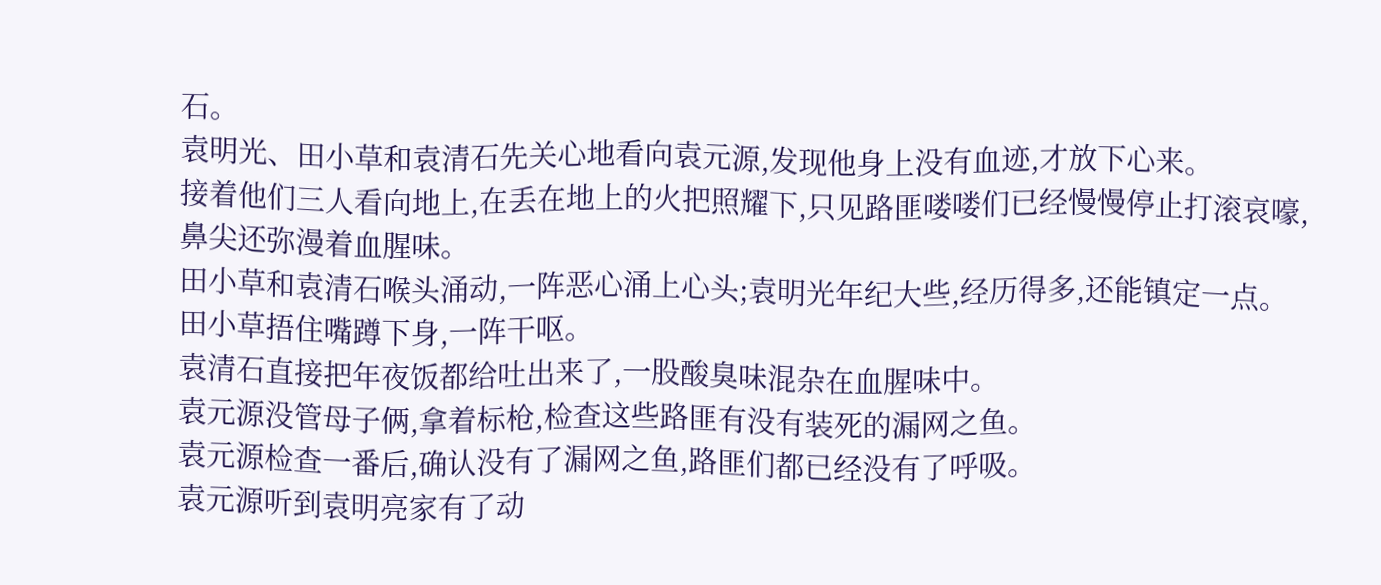石。
袁明光、田小草和袁清石先关心地看向袁元源,发现他身上没有血迹,才放下心来。
接着他们三人看向地上,在丢在地上的火把照耀下,只见路匪喽喽们已经慢慢停止打滚哀嚎,鼻尖还弥漫着血腥味。
田小草和袁清石喉头涌动,一阵恶心涌上心头;袁明光年纪大些,经历得多,还能镇定一点。
田小草捂住嘴蹲下身,一阵干呕。
袁清石直接把年夜饭都给吐出来了,一股酸臭味混杂在血腥味中。
袁元源没管母子俩,拿着标枪,检查这些路匪有没有装死的漏网之鱼。
袁元源检查一番后,确认没有了漏网之鱼,路匪们都已经没有了呼吸。
袁元源听到袁明亮家有了动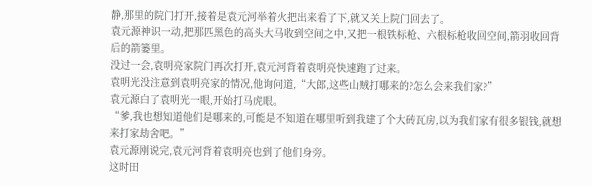静,那里的院门打开,接着是袁元河举着火把出来看了下,就又关上院门回去了。
袁元源神识一动,把那匹黑色的高头大马收到空间之中,又把一根铁标枪、六根标枪收回空间,箭羽收回背后的箭篓里。
没过一会,袁明亮家院门再次打开,袁元河背着袁明亮快速跑了过来。
袁明光没注意到袁明亮家的情况,他询问道,“大郎,这些山贼打哪来的?怎么会来我们家?”
袁元源白了袁明光一眼,开始打马虎眼。
“爹,我也想知道他们是哪来的,可能是不知道在哪里听到我建了个大砖瓦房,以为我们家有很多银钱,就想来打家劫舍吧。”
袁元源刚说完,袁元河背着袁明亮也到了他们身旁。
这时田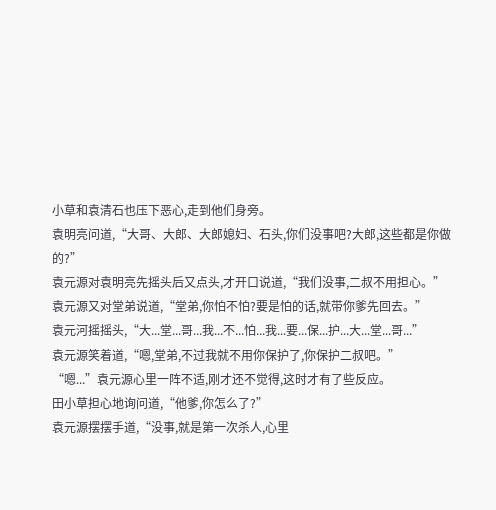小草和袁清石也压下恶心,走到他们身旁。
袁明亮问道,“大哥、大郎、大郎媳妇、石头,你们没事吧?大郎,这些都是你做的?”
袁元源对袁明亮先摇头后又点头,才开口说道,“我们没事,二叔不用担心。”
袁元源又对堂弟说道,“堂弟,你怕不怕?要是怕的话,就带你爹先回去。”
袁元河摇摇头,“大...堂...哥...我...不...怕...我...要...保...护...大...堂...哥...”
袁元源笑着道,“嗯,堂弟,不过我就不用你保护了,你保护二叔吧。”
“嗯...”袁元源心里一阵不适,刚才还不觉得,这时才有了些反应。
田小草担心地询问道,“他爹,你怎么了?”
袁元源摆摆手道,“没事,就是第一次杀人,心里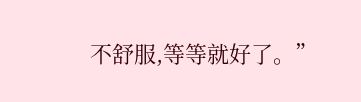不舒服,等等就好了。”